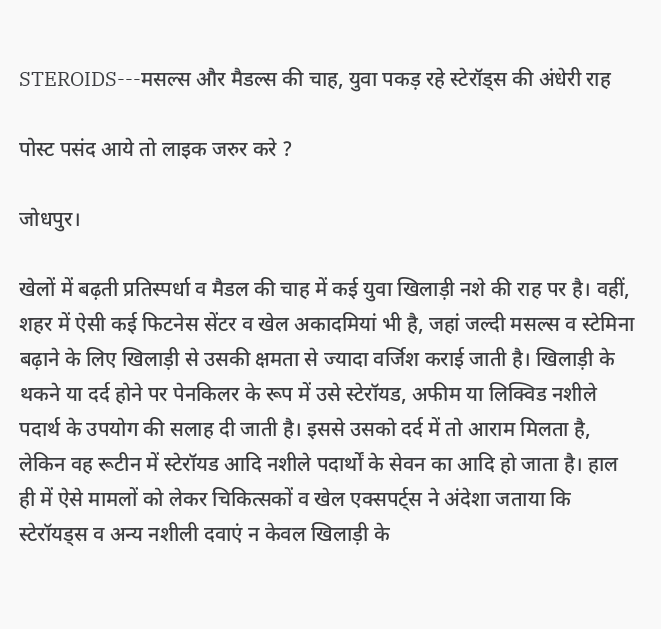STEROIDS---मसल्स और मैडल्स की चाह, युवा पकड़ रहे स्टेरॉड्स की अंधेरी राह

पोस्ट पसंद आये तो लाइक जरुर करे ?

जोधपुर।

खेलों में बढ़ती प्रतिस्पर्धा व मैडल की चाह में कई युवा खिलाड़ी नशे की राह पर है। वहीं, शहर में ऐसी कई फिटनेस सेंटर व खेल अकादमियां भी है, जहां जल्दी मसल्स व स्टेमिना बढ़ाने के लिए खिलाड़ी से उसकी क्षमता से ज्यादा वर्जिश कराई जाती है। खिलाड़ी के थकने या दर्द होने पर पेनकिलर के रूप में उसे स्टेरॉयड, अफीम या लिक्विड नशीले पदार्थ के उपयोग की सलाह दी जाती है। इससे उसको दर्द में तो आराम मिलता है, लेकिन वह रूटीन में स्टेरॉयड आदि नशीले पदार्थों के सेवन का आदि हो जाता है। हाल ही में ऐसे मामलों को लेकर चिकित्सकों व खेल एक्सपर्ट्स ने अंदेशा जताया कि स्टेरॉयड्स व अन्य नशीली दवाएं न केवल खिलाड़ी के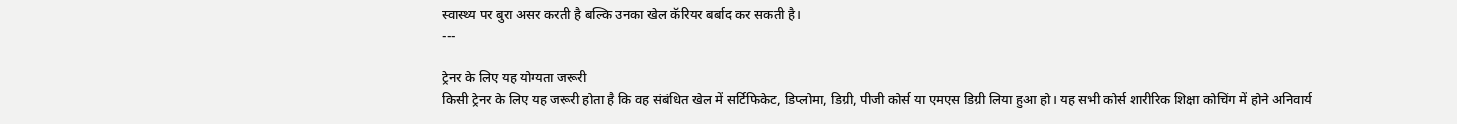स्वास्थ्य पर बुरा असर करती है बल्कि उनका खेल कॅरियर बर्बाद कर सकती है।
---

ट्रेनर के लिए यह योग्यता जरूरी
किसी ट्रेनर के लिए यह जरूरी होता है कि वह संबंधित खेल में सर्टिफिकेट, डिप्लोमा, डिग्री, पीजी कोर्स या एमएस डिग्री लिया हुआ हो। यह सभी कोर्स शारीरिक शिक्षा कोचिंग में होने अनिवार्य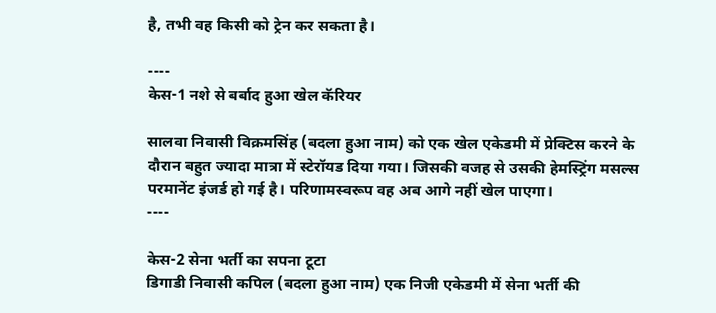है, तभी वह किसी को ट्रेन कर सकता है।

----
केस-1 नशे से बर्बाद हुआ खेल कॅरियर

सालवा निवासी विक्रमसिंह (बदला हुआ नाम) को एक खेल एकेडमी में प्रेक्टिस करने के दौरान बहुत ज्यादा मात्रा में स्टेरॉयड दिया गया। जिसकी वजह से उसकी हेमस्ट्रिंग मसल्स परमानेंट इंजर्ड हो गई है। परिणामस्वरूप वह अब आगे नहीं खेल पाएगा।
----

केस-2 सेना भर्ती का सपना टूटा
डिगाडी निवासी कपिल (बदला हुआ नाम) एक निजी एकेडमी में सेना भर्ती की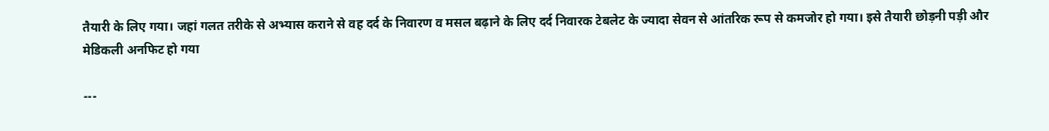तैयारी के लिए गया। जहां गलत तरीके से अभ्यास कराने से वह दर्द के निवारण व मसल बढ़ाने के लिए दर्द निवारक टेबलेट के ज्यादा सेवन से आंतरिक रूप से कमजोर हो गया। इसे तैयारी छोड़नी पड़ी और मेडिकली अनफिट हो गया

---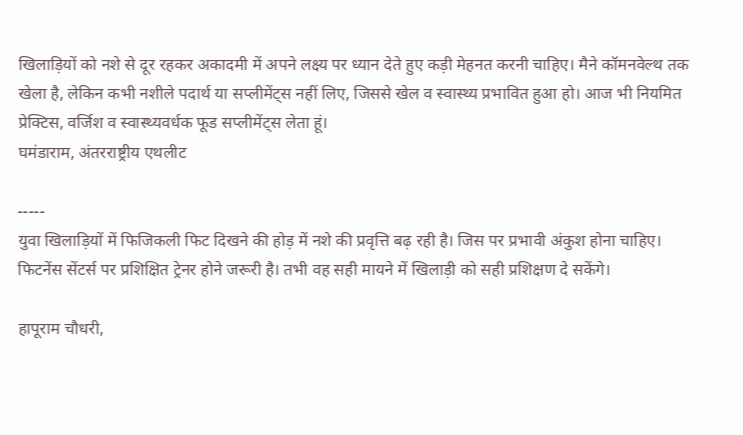खिलाड़ियों को नशे से दूर रहकर अकादमी में अपने लक्ष्य पर ध्यान देते हुए कड़ी मेहनत करनी चाहिए। मैने कॉमनवेल्थ तक खेला है, लेकिन कभी नशीले पदार्थ या सप्लीमेंट्स नहीं लिए, जिससे खेल व स्वास्थ्य प्रभावित हुआ हो। आज भी नियमित प्रेक्टिस, वर्जिश व स्वास्थ्यवर्धक फूड सप्लीमेंट्स लेता हूं।
घमंडाराम, अंतरराष्ट्रीय एथलीट

-----
युवा खिलाड़ियों में फिजिकली फिट दिखने की होड़ में नशे की प्रवृत्ति बढ़ रही है। जिस पर प्रभावी अंकुश होना चाहिए। फिटनेंस सेंटर्स पर प्रशिक्षित ट्रेनर होने जरूरी है। तभी वह सही मायने में खिलाड़ी को सही प्रशिक्षण दे सकेंगे।

हापूराम चौधरी,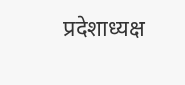प्रदेशाध्यक्ष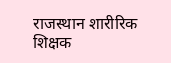राजस्थान शारीरिक शिक्षक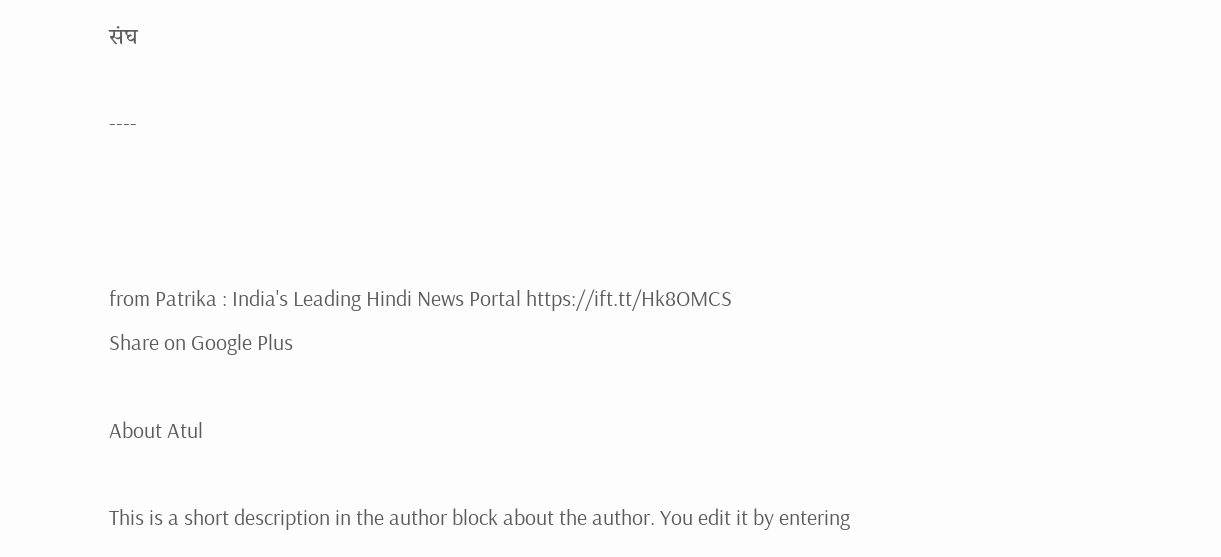संघ

----



from Patrika : India's Leading Hindi News Portal https://ift.tt/Hk8OMCS
Share on Google Plus

About Atul

This is a short description in the author block about the author. You edit it by entering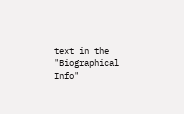text in the "Biographical Info"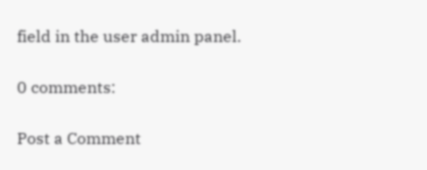field in the user admin panel.

0 comments:

Post a Comment